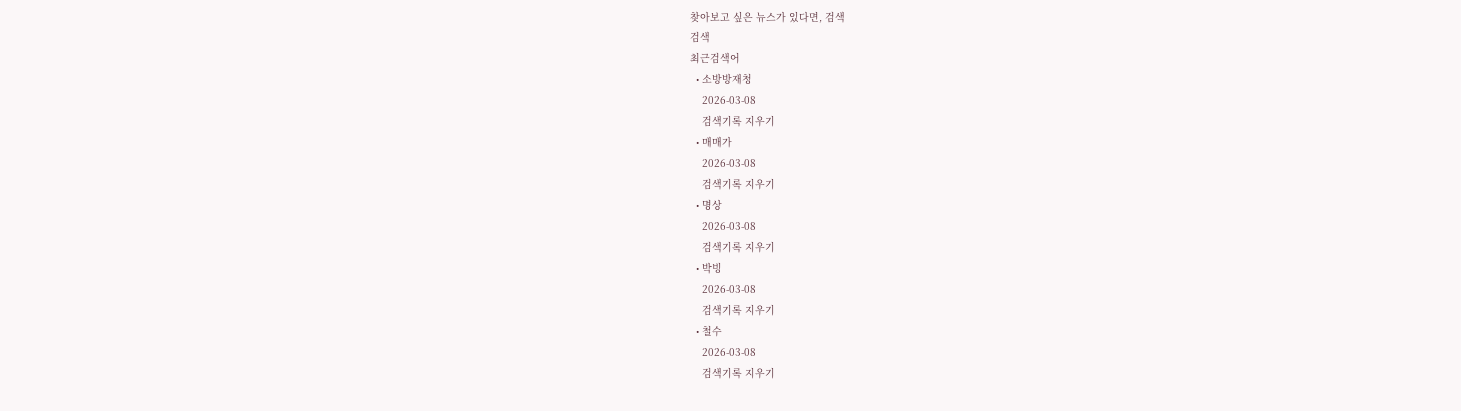찾아보고 싶은 뉴스가 있다면, 검색
검색
최근검색어
  • 소방방재청
    2026-03-08
    검색기록 지우기
  • 매매가
    2026-03-08
    검색기록 지우기
  • 명상
    2026-03-08
    검색기록 지우기
  • 박빙
    2026-03-08
    검색기록 지우기
  • 철수
    2026-03-08
    검색기록 지우기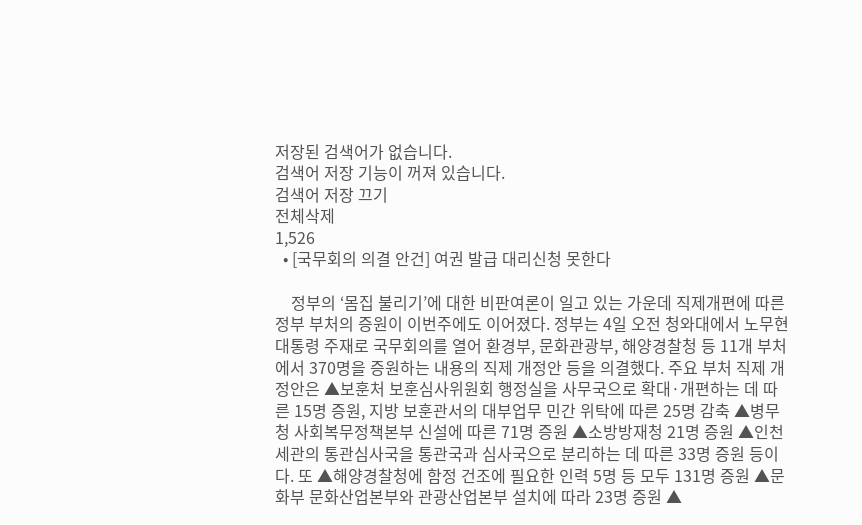저장된 검색어가 없습니다.
검색어 저장 기능이 꺼져 있습니다.
검색어 저장 끄기
전체삭제
1,526
  • [국무회의 의결 안건] 여권 발급 대리신청 못한다

    정부의 ‘몸집 불리기’에 대한 비판여론이 일고 있는 가운데 직제개편에 따른 정부 부처의 증원이 이번주에도 이어졌다. 정부는 4일 오전 청와대에서 노무현 대통령 주재로 국무회의를 열어 환경부, 문화관광부, 해양경찰청 등 11개 부처에서 370명을 증원하는 내용의 직제 개정안 등을 의결했다. 주요 부처 직제 개정안은 ▲보훈처 보훈심사위원회 행정실을 사무국으로 확대·개편하는 데 따른 15명 증원, 지방 보훈관서의 대부업무 민간 위탁에 따른 25명 감축 ▲병무청 사회복무정책본부 신설에 따른 71명 증원 ▲소방방재청 21명 증원 ▲인천세관의 통관심사국을 통관국과 심사국으로 분리하는 데 따른 33명 증원 등이다. 또 ▲해양경찰청에 함정 건조에 필요한 인력 5명 등 모두 131명 증원 ▲문화부 문화산업본부와 관광산업본부 설치에 따라 23명 증원 ▲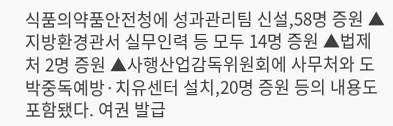식품의약품안전청에 성과관리팀 신설,58명 증원 ▲지방환경관서 실무인력 등 모두 14명 증원 ▲법제처 2명 증원 ▲사행산업감독위원회에 사무처와 도박중독예방·치유센터 설치,20명 증원 등의 내용도 포함됐다. 여권 발급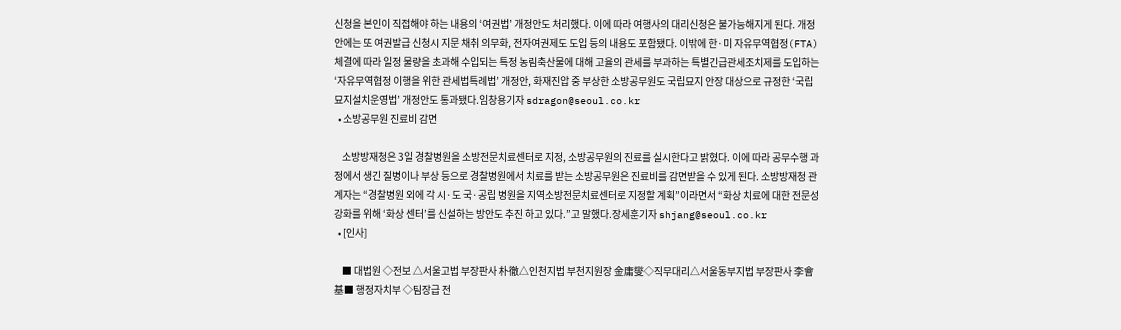신청을 본인이 직접해야 하는 내용의 ‘여권법’ 개정안도 처리했다. 이에 따라 여행사의 대리신청은 불가능해지게 된다. 개정안에는 또 여권발급 신청시 지문 채취 의무화, 전자여권제도 도입 등의 내용도 포함됐다. 이밖에 한·미 자유무역협정(FTA) 체결에 따라 일정 물량을 초과해 수입되는 특정 농림축산물에 대해 고율의 관세를 부과하는 특별긴급관세조치제를 도입하는 ‘자유무역협정 이행을 위한 관세법특례법’ 개정안, 화재진압 중 부상한 소방공무원도 국립묘지 안장 대상으로 규정한 ‘국립묘지설치운영법’ 개정안도 통과됐다.임창용기자 sdragon@seoul.co.kr
  • 소방공무원 진료비 감면

    소방방재청은 3일 경찰병원을 소방전문치료센터로 지정, 소방공무원의 진료를 실시한다고 밝혔다. 이에 따라 공무수행 과정에서 생긴 질병이나 부상 등으로 경찰병원에서 치료를 받는 소방공무원은 진료비를 감면받을 수 있게 된다. 소방방재청 관계자는 “경찰병원 외에 각 시·도 국·공립 병원을 지역소방전문치료센터로 지정할 계획”이라면서 “화상 치료에 대한 전문성 강화를 위해 ‘화상 센터’를 신설하는 방안도 추진 하고 있다.”고 말했다.장세훈기자 shjang@seoul.co.kr
  • [인사]

    ■ 대법원 ◇전보 △서울고법 부장판사 朴徹△인천지법 부천지원장 金庸燮◇직무대리△서울동부지법 부장판사 李會基■ 행정자치부 ◇팀장급 전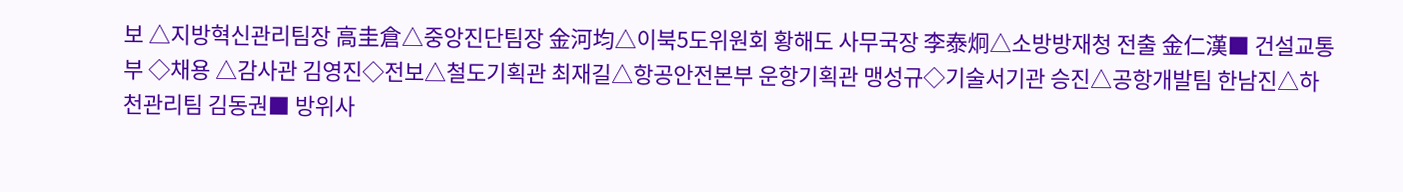보 △지방혁신관리팀장 高圭倉△중앙진단팀장 金河均△이북5도위원회 황해도 사무국장 李泰炯△소방방재청 전출 金仁漢■ 건설교통부 ◇채용 △감사관 김영진◇전보△철도기획관 최재길△항공안전본부 운항기획관 맹성규◇기술서기관 승진△공항개발팀 한남진△하천관리팀 김동권■ 방위사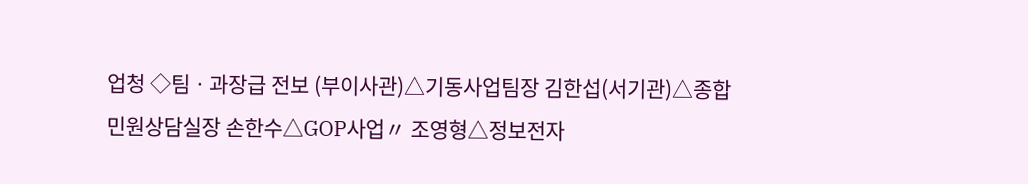업청 ◇팀ㆍ과장급 전보 (부이사관)△기동사업팀장 김한섭(서기관)△종합민원상담실장 손한수△GOP사업〃 조영형△정보전자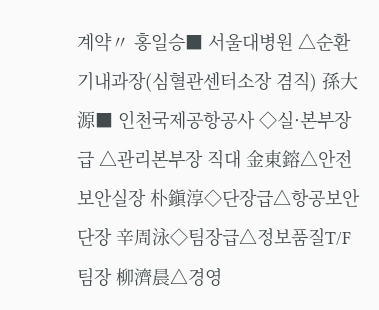계약〃 홍일승■ 서울대병원 △순환기내과장(심혈관센터소장 겸직) 孫大源■ 인천국제공항공사 ◇실·본부장급 △관리본부장 직대 金東鎔△안전보안실장 朴鎭淳◇단장급△항공보안단장 辛周泳◇팀장급△정보품질T/F팀장 柳濟晨△경영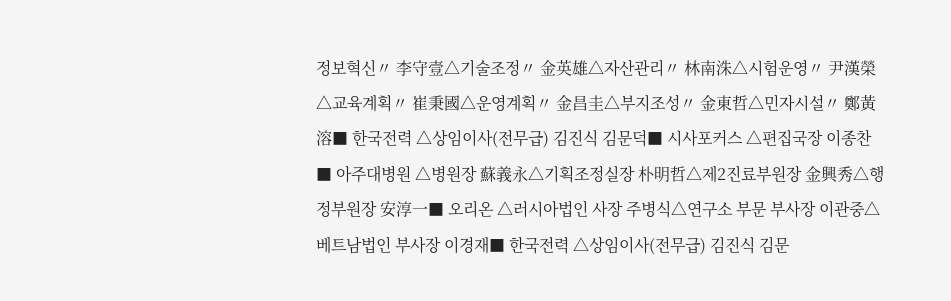정보혁신〃 李守壹△기술조정〃 金英雄△자산관리〃 林南洙△시험운영〃 尹漢榮△교육계획〃 崔秉國△운영계획〃 金昌圭△부지조성〃 金東哲△민자시설〃 鄭黃溶■ 한국전력 △상임이사(전무급) 김진식 김문덕■ 시사포커스 △편집국장 이종찬 ■ 아주대병원 △병원장 蘇義永△기획조정실장 朴明哲△제2진료부원장 金興秀△행정부원장 安淳一■ 오리온 △러시아법인 사장 주병식△연구소 부문 부사장 이관중△베트남법인 부사장 이경재■ 한국전력 △상임이사(전무급) 김진식 김문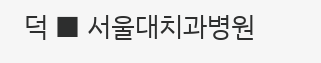덕 ■ 서울대치과병원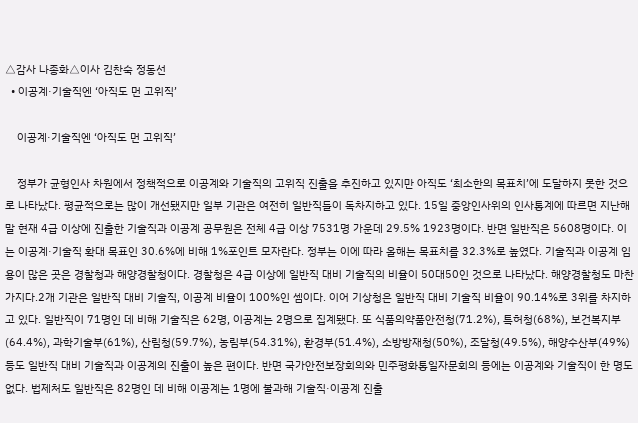△감사 나종화△이사 김찬숙 정동선
  • 이공계·기술직엔 ‘아직도 먼 고위직’

    이공계·기술직엔 ‘아직도 먼 고위직’

    정부가 균형인사 차원에서 정책적으로 이공계와 기술직의 고위직 진출을 추진하고 있지만 아직도 ‘최소한의 목표치’에 도달하지 못한 것으로 나타났다. 평균적으로는 많이 개선됐지만 일부 기관은 여전히 일반직들이 독차지하고 있다. 15일 중앙인사위의 인사통계에 따르면 지난해 말 현재 4급 이상에 진출한 기술직과 이공계 공무원은 전체 4급 이상 7531명 가운데 29.5% 1923명이다. 반면 일반직은 5608명이다. 이는 이공계·기술직 확대 목표인 30.6%에 비해 1%포인트 모자란다. 정부는 이에 따라 올해는 목표치를 32.3%로 높였다. 기술직과 이공계 임용이 많은 곳은 경찰청과 해양경찰청이다. 경찰청은 4급 이상에 일반직 대비 기술직의 비율이 50대50인 것으로 나타났다. 해양경찰청도 마찬가지다.2개 기관은 일반직 대비 기술직, 이공계 비율이 100%인 셈이다. 이어 기상청은 일반직 대비 기술직 비율이 90.14%로 3위를 차지하고 있다. 일반직이 71명인 데 비해 기술직은 62명, 이공계는 2명으로 집계됐다. 또 식품의약품안전청(71.2%), 특허청(68%), 보건복지부(64.4%), 과학기술부(61%), 산림청(59.7%), 농림부(54.31%), 환경부(51.4%), 소방방재청(50%), 조달청(49.5%), 해양수산부(49%) 등도 일반직 대비 기술직과 이공계의 진출이 높은 편이다. 반면 국가안전보장회의와 민주평화통일자문회의 등에는 이공계와 기술직이 한 명도 없다. 법제처도 일반직은 82명인 데 비해 이공계는 1명에 불과해 기술직·이공계 진출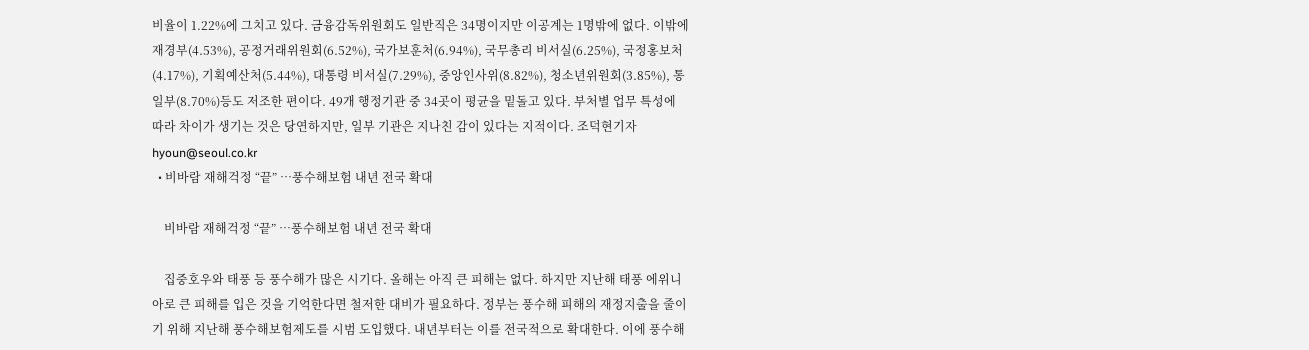비율이 1.22%에 그치고 있다. 금융감독위원회도 일반직은 34명이지만 이공계는 1명밖에 없다. 이밖에 재경부(4.53%), 공정거래위원회(6.52%), 국가보훈처(6.94%), 국무총리 비서실(6.25%), 국정홍보처(4.17%), 기획예산처(5.44%), 대통령 비서실(7.29%), 중앙인사위(8.82%), 청소년위원회(3.85%), 통일부(8.70%)등도 저조한 편이다. 49개 행정기관 중 34곳이 평균을 밑돌고 있다. 부처별 업무 특성에 따라 차이가 생기는 것은 당연하지만, 일부 기관은 지나친 감이 있다는 지적이다. 조덕현기자 hyoun@seoul.co.kr
  • 비바람 재해걱정 “끝” …풍수해보험 내년 전국 확대

    비바람 재해걱정 “끝” …풍수해보험 내년 전국 확대

    집중호우와 태풍 등 풍수해가 많은 시기다. 올해는 아직 큰 피해는 없다. 하지만 지난해 태풍 에위니아로 큰 피해를 입은 것을 기억한다면 철저한 대비가 필요하다. 정부는 풍수해 피해의 재정지출을 줄이기 위해 지난해 풍수해보험제도를 시범 도입했다. 내년부터는 이를 전국적으로 확대한다. 이에 풍수해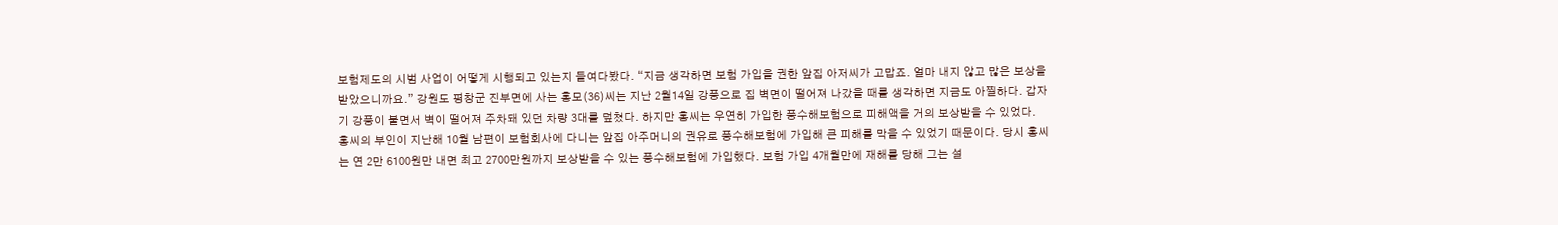보험제도의 시범 사업이 어떻게 시행되고 있는지 들여다봤다. “지금 생각하면 보험 가입을 권한 앞집 아저씨가 고맙죠. 얼마 내지 않고 많은 보상을 받았으니까요.” 강원도 평창군 진부면에 사는 홍모(36)씨는 지난 2월14일 강풍으로 집 벽면이 떨어져 나갔을 때를 생각하면 지금도 아찔하다. 갑자기 강풍이 불면서 벽이 떨어져 주차돼 있던 차량 3대를 덮쳤다. 하지만 홍씨는 우연히 가입한 풍수해보험으로 피해액을 거의 보상받을 수 있었다. 홍씨의 부인이 지난해 10월 남편이 보험회사에 다니는 앞집 아주머니의 권유로 풍수해보험에 가입해 큰 피해를 막을 수 있었기 때문이다. 당시 홍씨는 연 2만 6100원만 내면 최고 2700만원까지 보상받을 수 있는 풍수해보험에 가입했다. 보험 가입 4개월만에 재해를 당해 그는 설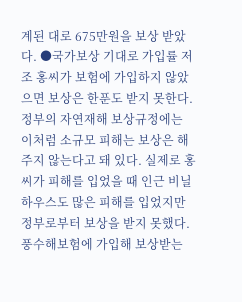계된 대로 675만원을 보상 받았다. ●국가보상 기대로 가입률 저조 홍씨가 보험에 가입하지 않았으면 보상은 한푼도 받지 못한다. 정부의 자연재해 보상규정에는 이처럼 소규모 피해는 보상은 해주지 않는다고 돼 있다. 실제로 홍씨가 피해를 입었을 때 인근 비닐하우스도 많은 피해를 입었지만 정부로부터 보상을 받지 못했다. 풍수해보험에 가입해 보상받는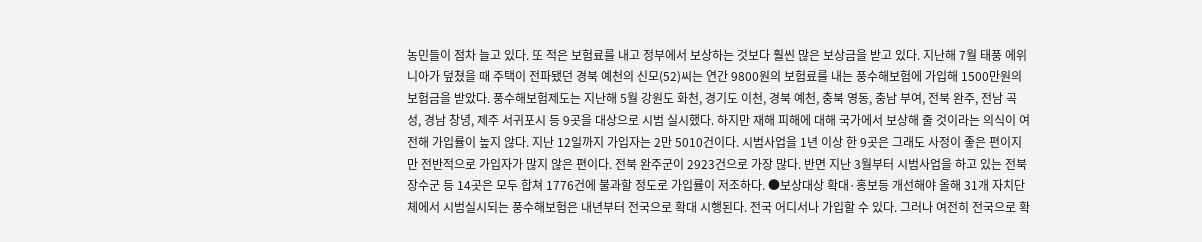농민들이 점차 늘고 있다. 또 적은 보험료를 내고 정부에서 보상하는 것보다 훨씬 많은 보상금을 받고 있다. 지난해 7월 태풍 에위니아가 덮쳤을 때 주택이 전파됐던 경북 예천의 신모(52)씨는 연간 9800원의 보험료를 내는 풍수해보험에 가입해 1500만원의 보험금을 받았다. 풍수해보험제도는 지난해 5월 강원도 화천, 경기도 이천, 경북 예천, 충북 영동, 충남 부여, 전북 완주, 전남 곡성, 경남 창녕, 제주 서귀포시 등 9곳을 대상으로 시범 실시했다. 하지만 재해 피해에 대해 국가에서 보상해 줄 것이라는 의식이 여전해 가입률이 높지 않다. 지난 12일까지 가입자는 2만 5010건이다. 시범사업을 1년 이상 한 9곳은 그래도 사정이 좋은 편이지만 전반적으로 가입자가 많지 않은 편이다. 전북 완주군이 2923건으로 가장 많다. 반면 지난 3월부터 시범사업을 하고 있는 전북 장수군 등 14곳은 모두 합쳐 1776건에 불과할 정도로 가입률이 저조하다. ●보상대상 확대·홍보등 개선해야 올해 31개 자치단체에서 시범실시되는 풍수해보험은 내년부터 전국으로 확대 시행된다. 전국 어디서나 가입할 수 있다. 그러나 여전히 전국으로 확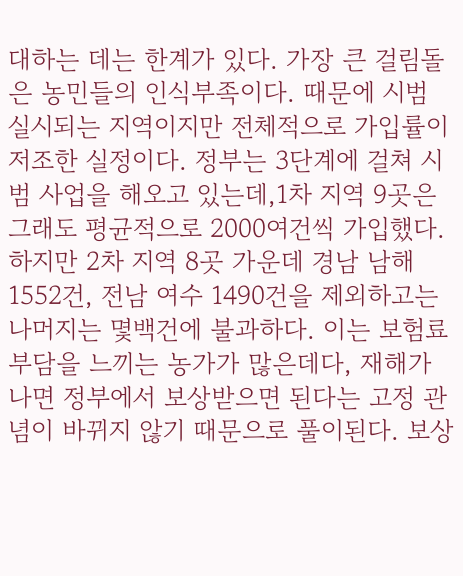대하는 데는 한계가 있다. 가장 큰 걸림돌은 농민들의 인식부족이다. 때문에 시범 실시되는 지역이지만 전체적으로 가입률이 저조한 실정이다. 정부는 3단계에 걸쳐 시범 사업을 해오고 있는데,1차 지역 9곳은 그래도 평균적으로 2000여건씩 가입했다. 하지만 2차 지역 8곳 가운데 경남 남해 1552건, 전남 여수 1490건을 제외하고는 나머지는 몇백건에 불과하다. 이는 보험료 부담을 느끼는 농가가 많은데다, 재해가 나면 정부에서 보상받으면 된다는 고정 관념이 바뀌지 않기 때문으로 풀이된다. 보상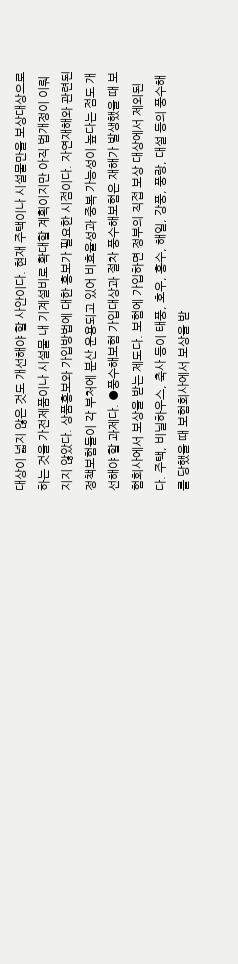대상이 넓지 않은 것도 개선해야 할 사안이다. 현재 주택이나 시설물만을 보상대상으로 하는 것을 가전제품이나 시설물 내 기계설비로 확대할 계획이지만 아직 법개정이 이뤄지지 않았다. 상품홍보와 가입방법에 대한 홍보가 필요한 시점이다. 자연재해와 관련된 정책보험들이 각 부처에 분산 운용되고 있어 비효율성과 중복 가능성이 높다는 점도 개선해야 할 과제다. ●풍수해보험 가입대상과 절차 풍수해보험은 재해가 발생했을 때 보험회사에서 보상을 받는 제도다. 보험에 가입하면 정부의 직접 보상 대상에서 제외된다. 주택, 비닐하우스, 축사 등이 태풍, 호우, 홍수, 해일, 강풍, 풍랑, 대설 등의 풍수해를 당했을 때 보험회사에서 보상을 받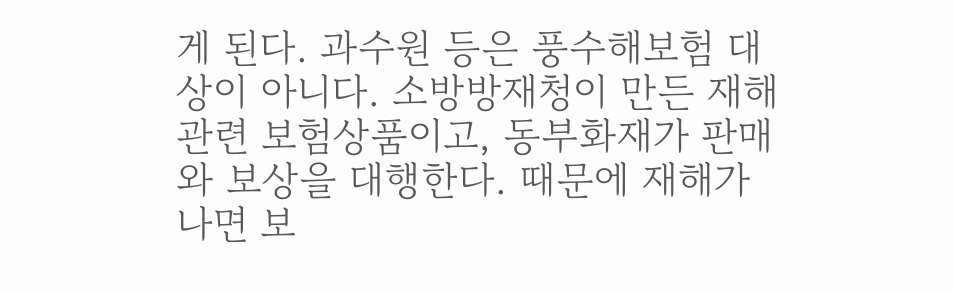게 된다. 과수원 등은 풍수해보험 대상이 아니다. 소방방재청이 만든 재해관련 보험상품이고, 동부화재가 판매와 보상을 대행한다. 때문에 재해가 나면 보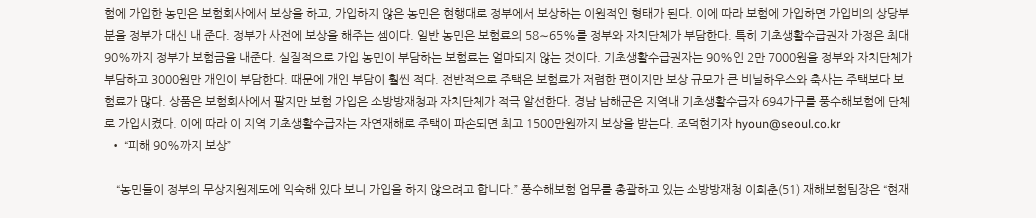험에 가입한 농민은 보험회사에서 보상을 하고, 가입하지 않은 농민은 현행대로 정부에서 보상하는 이원적인 형태가 된다. 이에 따라 보험에 가입하면 가입비의 상당부분을 정부가 대신 내 준다. 정부가 사전에 보상을 해주는 셈이다. 일반 농민은 보험료의 58∼65%를 정부와 자치단체가 부담한다. 특히 기초생활수급권자 가정은 최대 90%까지 정부가 보험금을 내준다. 실질적으로 가입 농민이 부담하는 보험료는 얼마되지 않는 것이다. 기초생활수급권자는 90%인 2만 7000원을 정부와 자치단체가 부담하고 3000원만 개인이 부담한다. 때문에 개인 부담이 훨씬 적다. 전반적으로 주택은 보험료가 저렴한 편이지만 보상 규모가 큰 비닐하우스와 축사는 주택보다 보험료가 많다. 상품은 보험회사에서 팔지만 보험 가입은 소방방재청과 자치단체가 적극 알선한다. 경남 남해군은 지역내 기초생활수급자 694가구를 풍수해보험에 단체로 가입시켰다. 이에 따라 이 지역 기초생활수급자는 자연재해로 주택이 파손되면 최고 1500만원까지 보상을 받는다. 조덕현기자 hyoun@seoul.co.kr
  • “피해 90%까지 보상”

    “농민들이 정부의 무상지원제도에 익숙해 있다 보니 가입을 하지 않으려고 합니다.” 풍수해보험 업무를 총괄하고 있는 소방방재청 이희춘(51) 재해보험팀장은 “현재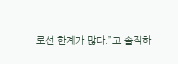로선 한계가 많다.”고 솔직하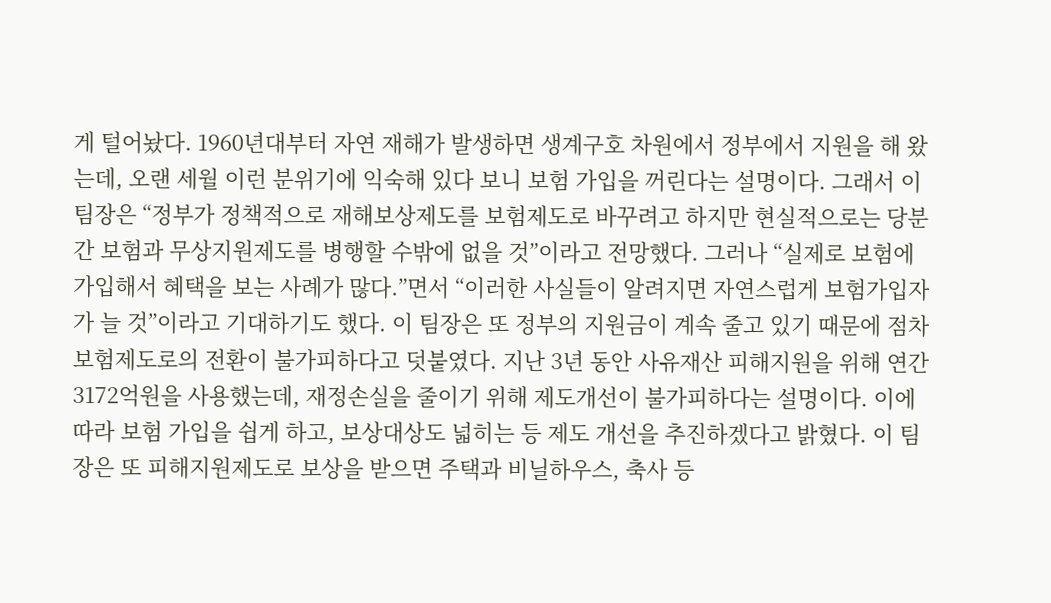게 털어놨다. 1960년대부터 자연 재해가 발생하면 생계구호 차원에서 정부에서 지원을 해 왔는데, 오랜 세월 이런 분위기에 익숙해 있다 보니 보험 가입을 꺼린다는 설명이다. 그래서 이 팀장은 “정부가 정책적으로 재해보상제도를 보험제도로 바꾸려고 하지만 현실적으로는 당분간 보험과 무상지원제도를 병행할 수밖에 없을 것”이라고 전망했다. 그러나 “실제로 보험에 가입해서 혜택을 보는 사례가 많다.”면서 “이러한 사실들이 알려지면 자연스럽게 보험가입자가 늘 것”이라고 기대하기도 했다. 이 팀장은 또 정부의 지원금이 계속 줄고 있기 때문에 점차 보험제도로의 전환이 불가피하다고 덧붙였다. 지난 3년 동안 사유재산 피해지원을 위해 연간 3172억원을 사용했는데, 재정손실을 줄이기 위해 제도개선이 불가피하다는 설명이다. 이에 따라 보험 가입을 쉽게 하고, 보상대상도 넓히는 등 제도 개선을 추진하겠다고 밝혔다. 이 팀장은 또 피해지원제도로 보상을 받으면 주택과 비닐하우스, 축사 등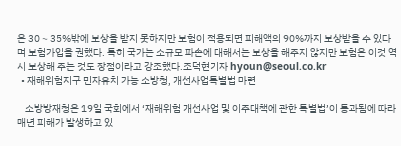은 30∼35%밖에 보상을 받지 못하지만 보험이 적용되면 피해액의 90%까지 보상받을 수 있다며 보험가입을 권했다. 특히 국가는 소규모 파손에 대해서는 보상을 해주지 않지만 보험은 이것 역시 보상해 주는 것도 장점이라고 강조했다.조덕현기자 hyoun@seoul.co.kr
  • 재해위험지구 민자유치 가능 소방청, 개선사업특별법 마련

    소방방재청은 19일 국회에서 ‘재해위험 개선사업 및 이주대책에 관한 특별법’이 통과됨에 따라 매년 피해가 발생하고 있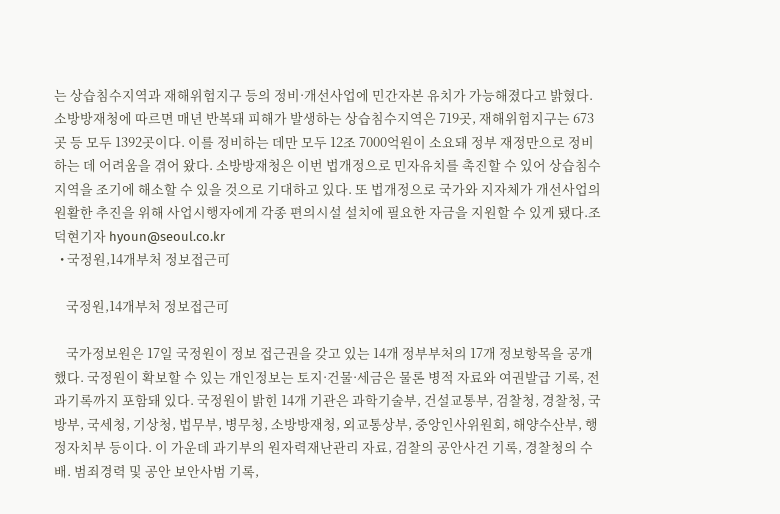는 상습침수지역과 재해위험지구 등의 정비·개선사업에 민간자본 유치가 가능해졌다고 밝혔다. 소방방재청에 따르면 매년 반복돼 피해가 발생하는 상습침수지역은 719곳, 재해위험지구는 673곳 등 모두 1392곳이다. 이를 정비하는 데만 모두 12조 7000억원이 소요돼 정부 재정만으로 정비하는 데 어려움을 겪어 왔다. 소방방재청은 이번 법개정으로 민자유치를 촉진할 수 있어 상습침수지역을 조기에 해소할 수 있을 것으로 기대하고 있다. 또 법개정으로 국가와 지자체가 개선사업의 원활한 추진을 위해 사업시행자에게 각종 편의시설 설치에 필요한 자금을 지원할 수 있게 됐다.조덕현기자 hyoun@seoul.co.kr
  • 국정원,14개부처 정보접근可

    국정원,14개부처 정보접근可

    국가정보원은 17일 국정원이 정보 접근권을 갖고 있는 14개 정부부처의 17개 정보항목을 공개했다. 국정원이 확보할 수 있는 개인정보는 토지·건물·세금은 물론 병적 자료와 여권발급 기록, 전과기록까지 포함돼 있다. 국정원이 밝힌 14개 기관은 과학기술부, 건설교통부, 검찰청, 경찰청, 국방부, 국세청, 기상청, 법무부, 병무청, 소방방재청, 외교통상부, 중앙인사위원회, 해양수산부, 행정자치부 등이다. 이 가운데 과기부의 원자력재난관리 자료, 검찰의 공안사건 기록, 경찰청의 수배. 범죄경력 및 공안 보안사범 기록,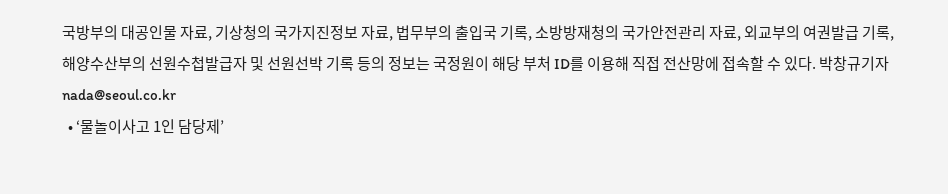국방부의 대공인물 자료, 기상청의 국가지진정보 자료, 법무부의 출입국 기록, 소방방재청의 국가안전관리 자료, 외교부의 여권발급 기록, 해양수산부의 선원수첩발급자 및 선원선박 기록 등의 정보는 국정원이 해당 부처 ID를 이용해 직접 전산망에 접속할 수 있다. 박창규기자 nada@seoul.co.kr
  • ‘물놀이사고 1인 담당제’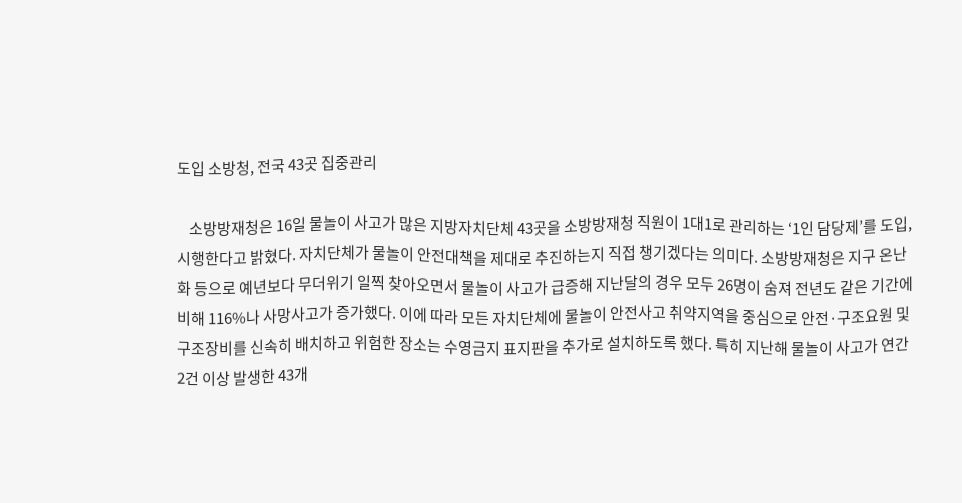도입 소방청, 전국 43곳 집중관리

    소방방재청은 16일 물놀이 사고가 많은 지방자치단체 43곳을 소방방재청 직원이 1대1로 관리하는 ‘1인 담당제’를 도입, 시행한다고 밝혔다. 자치단체가 물놀이 안전대책을 제대로 추진하는지 직접 챙기겠다는 의미다. 소방방재청은 지구 온난화 등으로 예년보다 무더위기 일찍 찾아오면서 물놀이 사고가 급증해 지난달의 경우 모두 26명이 숨져 전년도 같은 기간에 비해 116%나 사망사고가 증가했다. 이에 따라 모든 자치단체에 물놀이 안전사고 취약지역을 중심으로 안전·구조요원 및 구조장비를 신속히 배치하고 위험한 장소는 수영금지 표지판을 추가로 설치하도록 했다. 특히 지난해 물놀이 사고가 연간 2건 이상 발생한 43개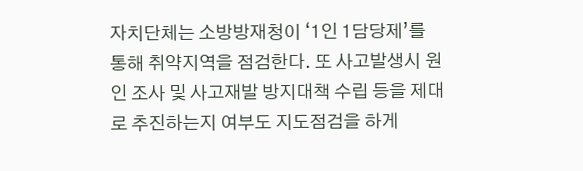자치단체는 소방방재청이 ‘1인 1담당제’를 통해 취약지역을 점검한다. 또 사고발생시 원인 조사 및 사고재발 방지대책 수립 등을 제대로 추진하는지 여부도 지도점검을 하게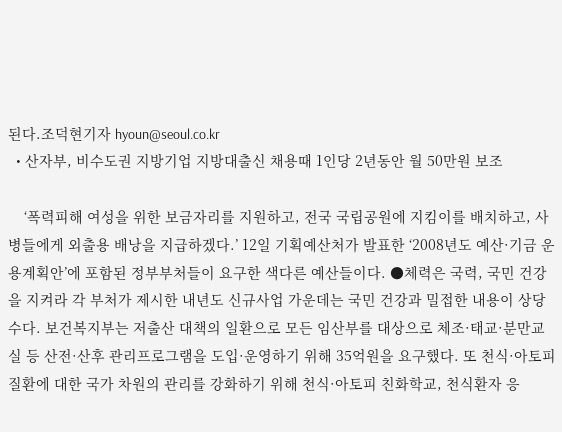된다.조덕현기자 hyoun@seoul.co.kr
  • 산자부, 비수도권 지방기업 지방대출신 채용때 1인당 2년동안 월 50만원 보조

    ‘폭력피해 여성을 위한 보금자리를 지원하고, 전국 국립공원에 지킴이를 배치하고, 사병들에게 외출용 배낭을 지급하겠다.’ 12일 기획예산처가 발표한 ‘2008년도 예산·기금 운용계획안’에 포함된 정부부처들이 요구한 색다른 예산들이다. ●체력은 국력, 국민 건강을 지켜라 각 부처가 제시한 내년도 신규사업 가운데는 국민 건강과 밀접한 내용이 상당수다. 보건복지부는 저출산 대책의 일환으로 모든 임산부를 대상으로 체조·태교·분만교실 등 산전·산후 관리프로그램을 도입·운영하기 위해 35억원을 요구했다. 또 천식·아토피 질환에 대한 국가 차원의 관리를 강화하기 위해 천식·아토피 친화학교, 천식환자 응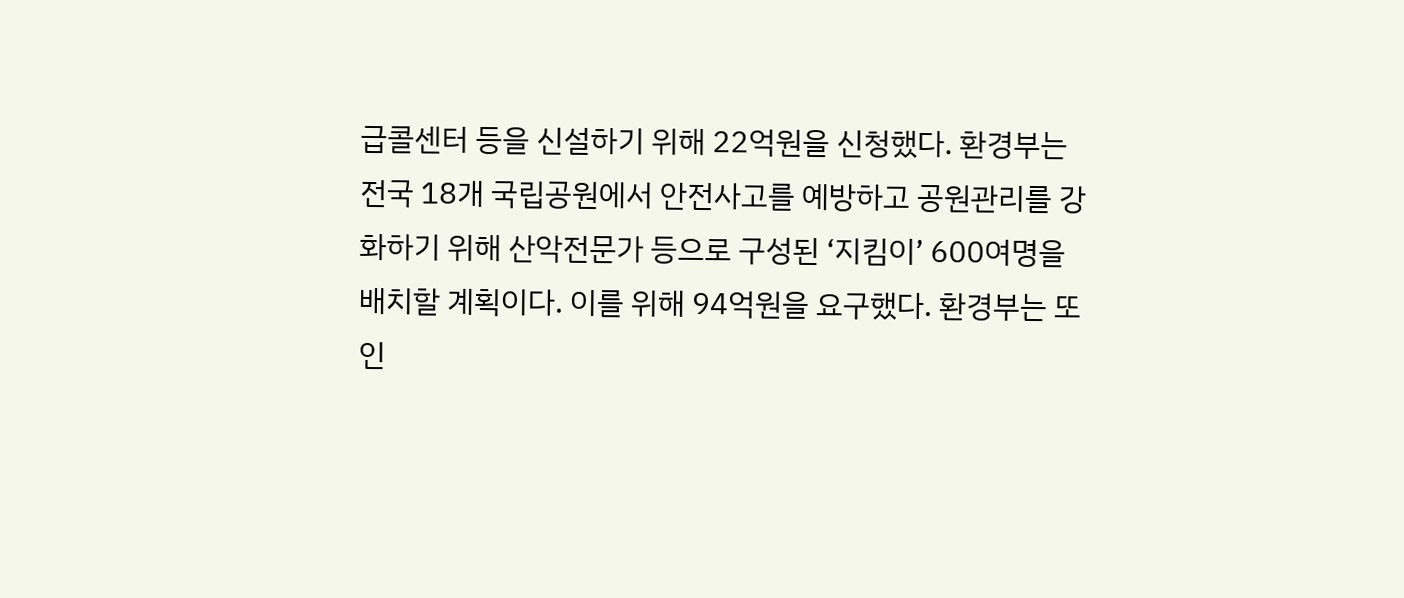급콜센터 등을 신설하기 위해 22억원을 신청했다. 환경부는 전국 18개 국립공원에서 안전사고를 예방하고 공원관리를 강화하기 위해 산악전문가 등으로 구성된 ‘지킴이’ 600여명을 배치할 계획이다. 이를 위해 94억원을 요구했다. 환경부는 또 인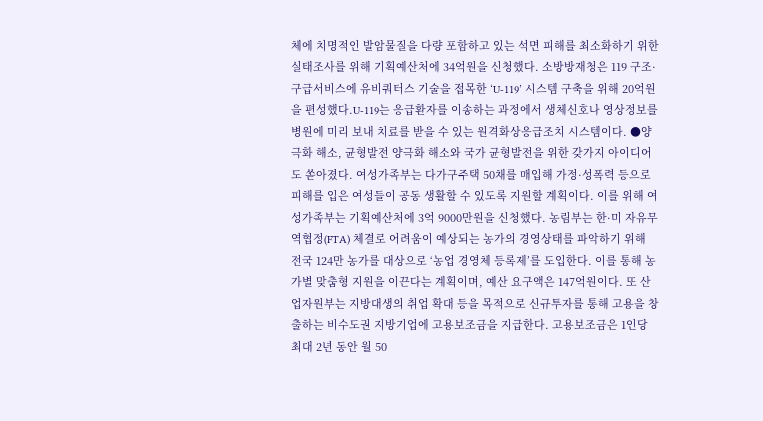체에 치명적인 발암물질을 다량 포함하고 있는 석면 피해를 최소화하기 위한 실태조사를 위해 기획예산처에 34억원을 신청했다. 소방방재청은 119 구조·구급서비스에 유비쿼터스 기술을 접목한 ‘U-119’ 시스템 구축을 위해 20억원을 편성했다.U-119는 응급환자를 이송하는 과정에서 생체신호나 영상정보를 병원에 미리 보내 치료를 받을 수 있는 원격화상응급조치 시스템이다. ●양극화 해소, 균형발전 양극화 해소와 국가 균형발전을 위한 갖가지 아이디어도 쏟아졌다. 여성가족부는 다가구주택 50채를 매입해 가정·성폭력 등으로 피해를 입은 여성들이 공동 생활할 수 있도록 지원할 계획이다. 이를 위해 여성가족부는 기획예산처에 3억 9000만원을 신청했다. 농림부는 한·미 자유무역협정(FTA) 체결로 어려움이 예상되는 농가의 경영상태를 파악하기 위해 전국 124만 농가를 대상으로 ‘농업 경영체 등록제’를 도입한다. 이를 통해 농가별 맞춤형 지원을 이끈다는 계획이며, 예산 요구액은 147억원이다. 또 산업자원부는 지방대생의 취업 확대 등을 목적으로 신규투자를 통해 고용을 창출하는 비수도권 지방기업에 고용보조금을 지급한다. 고용보조금은 1인당 최대 2년 동안 월 50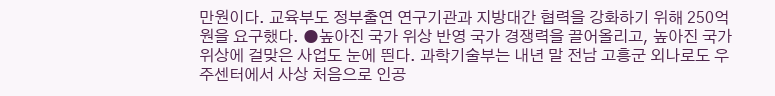만원이다. 교육부도 정부출연 연구기관과 지방대간 협력을 강화하기 위해 250억원을 요구했다. ●높아진 국가 위상 반영 국가 경쟁력을 끌어올리고, 높아진 국가 위상에 걸맞은 사업도 눈에 띈다. 과학기술부는 내년 말 전남 고흥군 외나로도 우주센터에서 사상 처음으로 인공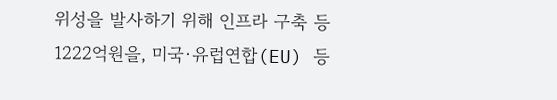위성을 발사하기 위해 인프라 구축 등 1222억원을, 미국·유럽연합(EU) 등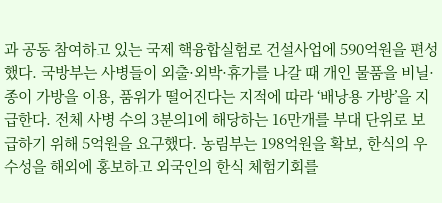과 공동 참여하고 있는 국제 핵융합실험로 건설사업에 590억원을 편성했다. 국방부는 사병들이 외출·외박·휴가를 나갈 때 개인 물품을 비닐·종이 가방을 이용, 품위가 떨어진다는 지적에 따라 ‘배낭용 가방’을 지급한다. 전체 사병 수의 3분의1에 해당하는 16만개를 부대 단위로 보급하기 위해 5억원을 요구했다. 농림부는 198억원을 확보, 한식의 우수성을 해외에 홍보하고 외국인의 한식 체험기회를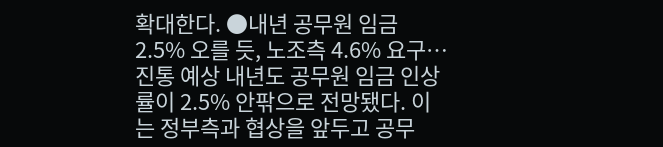확대한다. ●내년 공무원 임금 2.5% 오를 듯, 노조측 4.6% 요구… 진통 예상 내년도 공무원 임금 인상률이 2.5% 안팎으로 전망됐다. 이는 정부측과 협상을 앞두고 공무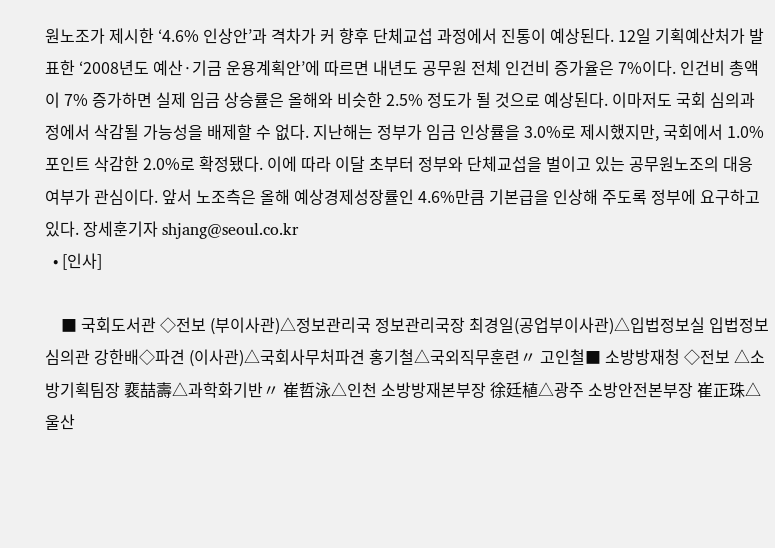원노조가 제시한 ‘4.6% 인상안’과 격차가 커 향후 단체교섭 과정에서 진통이 예상된다. 12일 기획예산처가 발표한 ‘2008년도 예산·기금 운용계획안’에 따르면 내년도 공무원 전체 인건비 증가율은 7%이다. 인건비 총액이 7% 증가하면 실제 임금 상승률은 올해와 비슷한 2.5% 정도가 될 것으로 예상된다. 이마저도 국회 심의과정에서 삭감될 가능성을 배제할 수 없다. 지난해는 정부가 임금 인상률을 3.0%로 제시했지만, 국회에서 1.0%포인트 삭감한 2.0%로 확정됐다. 이에 따라 이달 초부터 정부와 단체교섭을 벌이고 있는 공무원노조의 대응 여부가 관심이다. 앞서 노조측은 올해 예상경제성장률인 4.6%만큼 기본급을 인상해 주도록 정부에 요구하고 있다. 장세훈기자 shjang@seoul.co.kr
  • [인사]

    ■ 국회도서관 ◇전보 (부이사관)△정보관리국 정보관리국장 최경일(공업부이사관)△입법정보실 입법정보심의관 강한배◇파견 (이사관)△국회사무처파견 홍기철△국외직무훈련〃 고인철■ 소방방재청 ◇전보 △소방기획팀장 裵喆壽△과학화기반〃 崔哲泳△인천 소방방재본부장 徐廷植△광주 소방안전본부장 崔正珠△울산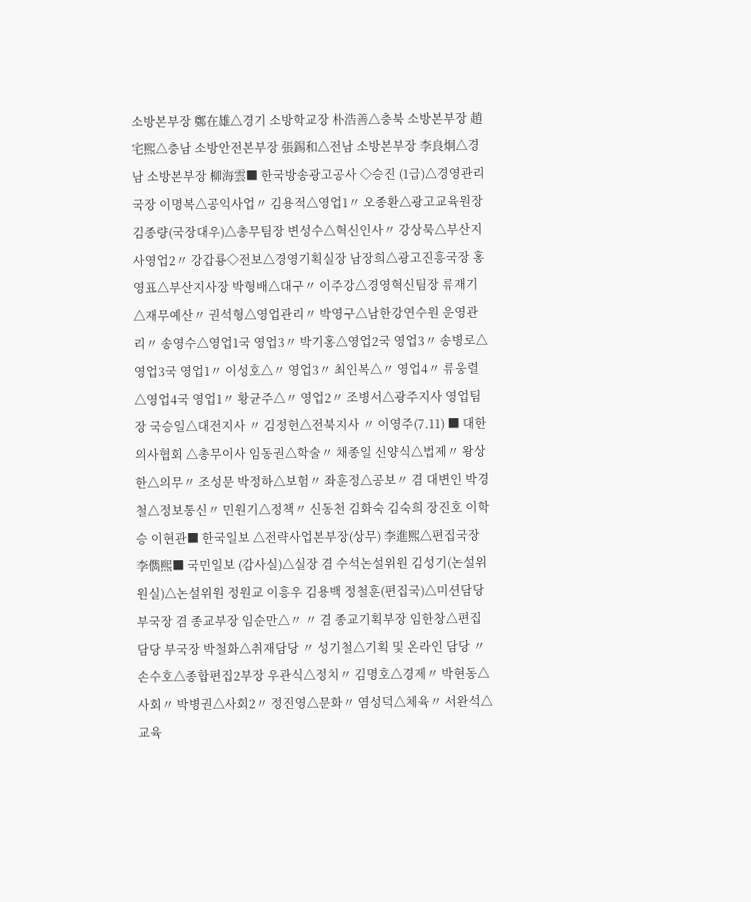소방본부장 鄭在雄△경기 소방학교장 朴浩善△충북 소방본부장 趙宅熙△충남 소방안전본부장 張錫和△전남 소방본부장 李良炯△경남 소방본부장 柳海雲■ 한국방송광고공사 ◇승진 (1급)△경영관리국장 이명복△공익사업〃 김용적△영업1〃 오종환△광고교육원장 김종량(국장대우)△총무팀장 변성수△혁신인사〃 강상묵△부산지사영업2〃 강갑룡◇전보△경영기획실장 남장희△광고진흥국장 홍영표△부산지사장 박형배△대구〃 이주강△경영혁신팀장 류재기△재무예산〃 권석형△영업관리〃 박영구△남한강연수원 운영관리〃 송영수△영업1국 영업3〃 박기홍△영업2국 영업3〃 송병로△영업3국 영업1〃 이성호△〃 영업3〃 최인복△〃 영업4〃 류웅렬△영업4국 영업1〃 황균주△〃 영업2〃 조병서△광주지사 영업팀장 국승일△대전지사 〃 김정헌△전북지사 〃 이영주(7.11) ■ 대한의사협회 △총무이사 임동권△학술〃 채종일 신양식△법제〃 왕상한△의무〃 조성문 박정하△보험〃 좌훈정△공보〃 겸 대변인 박경철△정보통신〃 민원기△정책〃 신동천 김화숙 김숙희 장진호 이학승 이현관■ 한국일보 △전략사업본부장(상무) 李進熙△편집국장 李儁熙■ 국민일보 (감사실)△실장 겸 수석논설위원 김성기(논설위원실)△논설위원 정원교 이흥우 김용백 정철훈(편집국)△미션담당 부국장 겸 종교부장 임순만△〃 〃 겸 종교기획부장 임한창△편집담당 부국장 박철화△취재담당 〃 성기철△기획 및 온라인 담당 〃 손수호△종합편집2부장 우관식△정치〃 김명호△경제〃 박현동△사회〃 박병권△사회2〃 정진영△문화〃 염성덕△체육〃 서완석△교육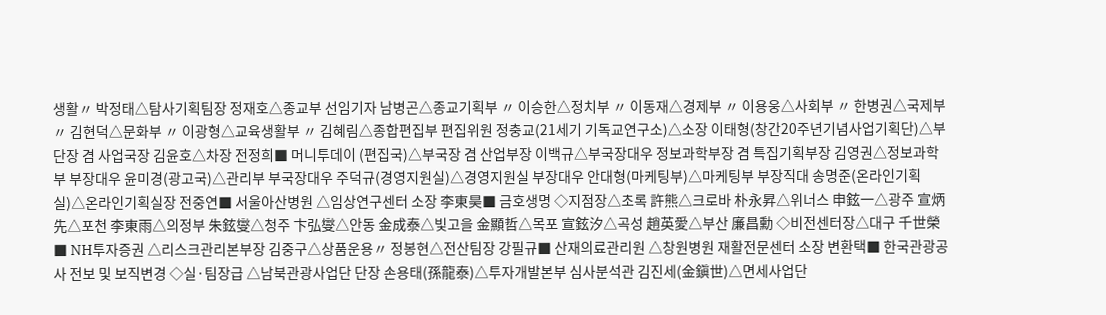생활〃 박정태△탐사기획팀장 정재호△종교부 선임기자 남병곤△종교기획부 〃 이승한△정치부 〃 이동재△경제부 〃 이용웅△사회부 〃 한병권△국제부 〃 김현덕△문화부 〃 이광형△교육생활부 〃 김혜림△종합편집부 편집위원 정충교(21세기 기독교연구소)△소장 이태형(창간20주년기념사업기획단)△부단장 겸 사업국장 김윤호△차장 전정희■ 머니투데이 (편집국)△부국장 겸 산업부장 이백규△부국장대우 정보과학부장 겸 특집기획부장 김영권△정보과학부 부장대우 윤미경(광고국)△관리부 부국장대우 주덕규(경영지원실)△경영지원실 부장대우 안대형(마케팅부)△마케팅부 부장직대 송명준(온라인기획실)△온라인기획실장 전중연■ 서울아산병원 △임상연구센터 소장 李東昊■ 금호생명 ◇지점장△초록 許熊△크로바 朴永昇△위너스 申鉉一△광주 宣炳先△포천 李東雨△의정부 朱鉉燮△청주 卞弘燮△안동 金成泰△빛고을 金顯哲△목포 宣鉉汐△곡성 趙英愛△부산 廉昌勳 ◇비전센터장△대구 千世榮■ NH투자증권 △리스크관리본부장 김중구△상품운용〃 정봉현△전산팀장 강필규■ 산재의료관리원 △창원병원 재활전문센터 소장 변환택■ 한국관광공사 전보 및 보직변경 ◇실·팀장급 △남북관광사업단 단장 손용태(孫龍泰)△투자개발본부 심사분석관 김진세(金鎭世)△면세사업단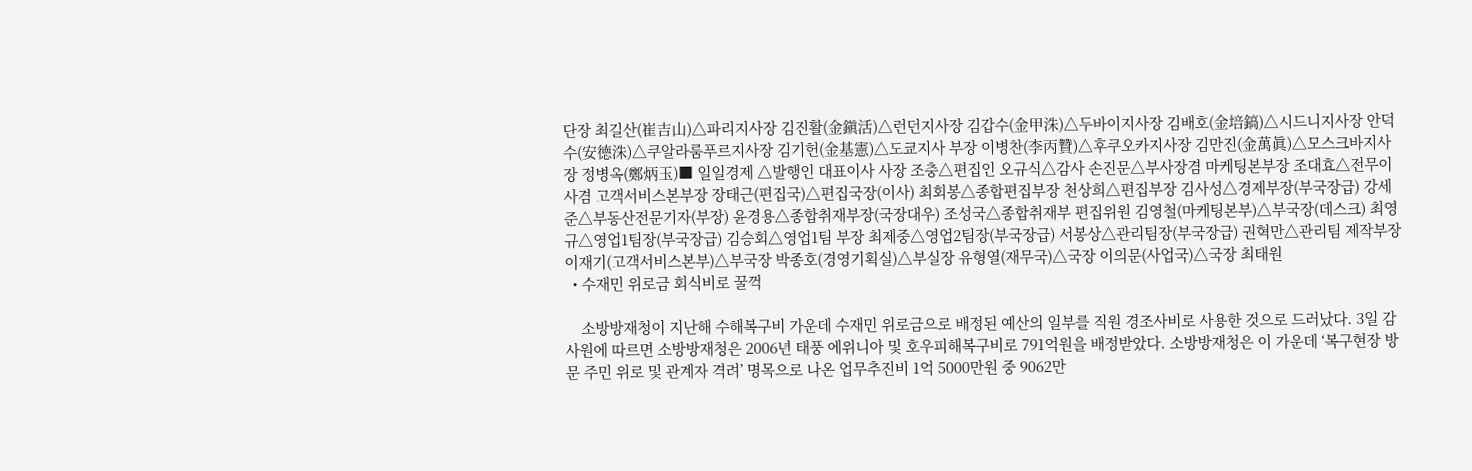단장 최길산(崔吉山)△파리지사장 김진활(金鎭活)△런던지사장 김갑수(金甲洙)△두바이지사장 김배호(金培鎬)△시드니지사장 안덕수(安德洙)△쿠알라룸푸르지사장 김기헌(金基憲)△도쿄지사 부장 이병찬(李丙贊)△후쿠오카지사장 김만진(金萬眞)△모스크바지사장 정병옥(鄭炳玉)■ 일일경제 △발행인 대표이사 사장 조충△편집인 오규식△감사 손진문△부사장겸 마케팅본부장 조대효△전무이사겸 고객서비스본부장 장태근(편집국)△편집국장(이사) 최회봉△종합편집부장 천상희△편집부장 김사성△경제부장(부국장급) 강세준△부동산전문기자(부장) 윤경용△종합취재부장(국장대우) 조성국△종합취재부 편집위원 김영철(마케팅본부)△부국장(데스크) 최영규△영업1팀장(부국장급) 김승회△영업1팀 부장 최제중△영업2팀장(부국장급) 서봉상△관리팀장(부국장급) 권혁만△관리팀 제작부장 이재기(고객서비스본부)△부국장 박종호(경영기획실)△부실장 유형열(재무국)△국장 이의문(사업국)△국장 최태원
  • 수재민 위로금 회식비로 꿀꺽

    소방방재청이 지난해 수해복구비 가운데 수재민 위로금으로 배정된 예산의 일부를 직원 경조사비로 사용한 것으로 드러났다. 3일 감사원에 따르면 소방방재청은 2006년 태풍 에위니아 및 호우피해복구비로 791억원을 배정받았다. 소방방재청은 이 가운데 ‘복구현장 방문 주민 위로 및 관계자 격려’ 명목으로 나온 업무추진비 1억 5000만원 중 9062만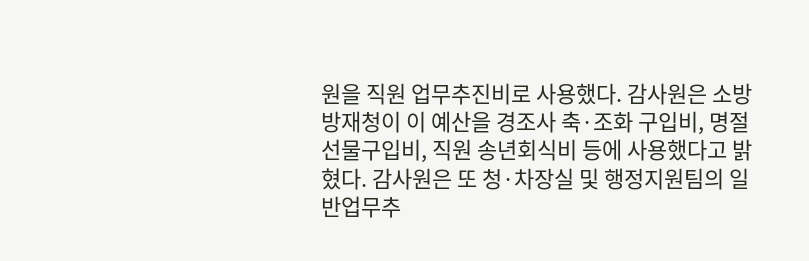원을 직원 업무추진비로 사용했다. 감사원은 소방방재청이 이 예산을 경조사 축·조화 구입비, 명절 선물구입비, 직원 송년회식비 등에 사용했다고 밝혔다. 감사원은 또 청·차장실 및 행정지원팀의 일반업무추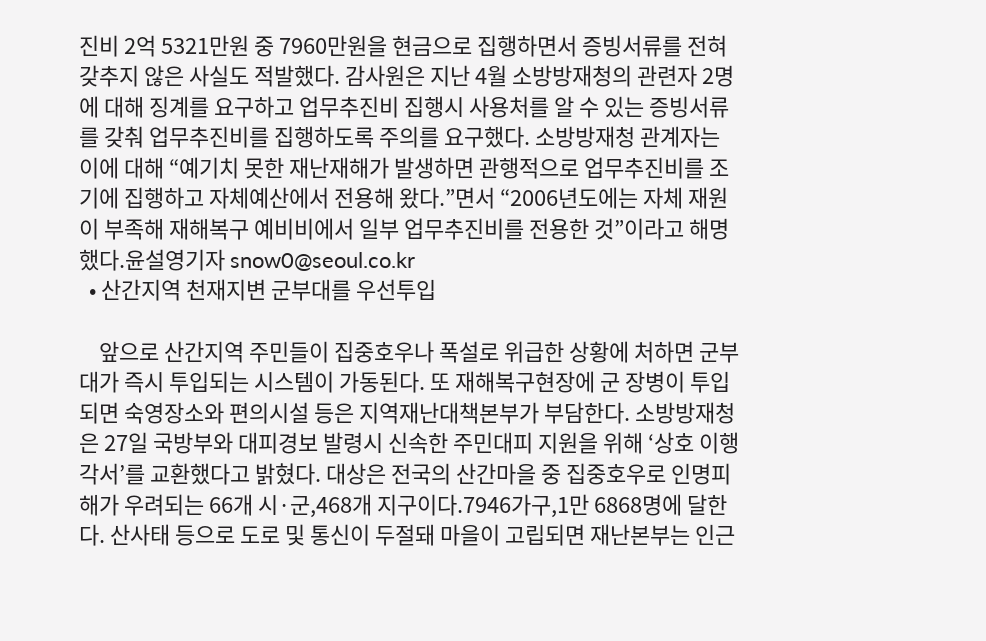진비 2억 5321만원 중 7960만원을 현금으로 집행하면서 증빙서류를 전혀 갖추지 않은 사실도 적발했다. 감사원은 지난 4월 소방방재청의 관련자 2명에 대해 징계를 요구하고 업무추진비 집행시 사용처를 알 수 있는 증빙서류를 갖춰 업무추진비를 집행하도록 주의를 요구했다. 소방방재청 관계자는 이에 대해 “예기치 못한 재난재해가 발생하면 관행적으로 업무추진비를 조기에 집행하고 자체예산에서 전용해 왔다.”면서 “2006년도에는 자체 재원이 부족해 재해복구 예비비에서 일부 업무추진비를 전용한 것”이라고 해명했다.윤설영기자 snow0@seoul.co.kr
  • 산간지역 천재지변 군부대를 우선투입

    앞으로 산간지역 주민들이 집중호우나 폭설로 위급한 상황에 처하면 군부대가 즉시 투입되는 시스템이 가동된다. 또 재해복구현장에 군 장병이 투입되면 숙영장소와 편의시설 등은 지역재난대책본부가 부담한다. 소방방재청은 27일 국방부와 대피경보 발령시 신속한 주민대피 지원을 위해 ‘상호 이행각서’를 교환했다고 밝혔다. 대상은 전국의 산간마을 중 집중호우로 인명피해가 우려되는 66개 시·군,468개 지구이다.7946가구,1만 6868명에 달한다. 산사태 등으로 도로 및 통신이 두절돼 마을이 고립되면 재난본부는 인근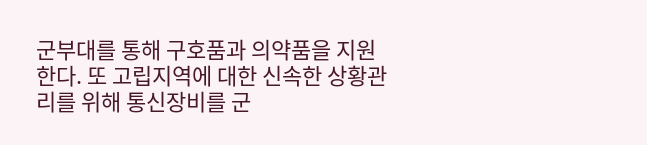군부대를 통해 구호품과 의약품을 지원한다. 또 고립지역에 대한 신속한 상황관리를 위해 통신장비를 군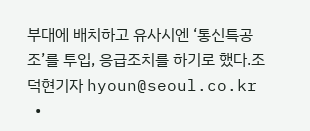부대에 배치하고 유사시엔 ‘통신특공조’를 투입, 응급조치를 하기로 했다.조덕현기자 hyoun@seoul.co.kr
  •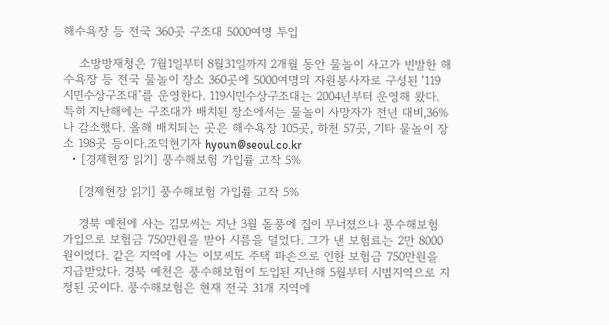해수욕장 등 전국 360곳 구조대 5000여명 투입

    소방방재청은 7월1일부터 8월31일까지 2개월 동안 물놀이 사고가 빈발한 해수욕장 등 전국 물놀이 장소 360곳에 5000여명의 자원봉사자로 구성된 ‘119 시민수상구조대’를 운영한다. 119시민수상구조대는 2004년부터 운영해 왔다. 특히 지난해에는 구조대가 배치된 장소에서는 물놀이 사망자가 전년 대비,36%나 감소했다. 올해 배치되는 곳은 해수욕장 105곳, 하천 57곳, 기타 물놀이 장소 198곳 등이다.조덕현기자 hyoun@seoul.co.kr
  • [경제현장 읽기] 풍수해보험 가입률 고작 5%

    [경제현장 읽기] 풍수해보험 가입률 고작 5%

    경북 예천에 사는 김모씨는 지난 3월 돌풍에 집이 무너졌으나 풍수해보험 가입으로 보험금 750만원을 받아 시름을 덜었다. 그가 낸 보험료는 2만 8000원이었다. 같은 지역에 사는 이모씨도 주택 파손으로 인한 보험금 750만원을 지급받았다. 경북 예천은 풍수해보험이 도입된 지난해 5월부터 시범지역으로 지정된 곳이다. 풍수해보험은 현재 전국 31개 지역에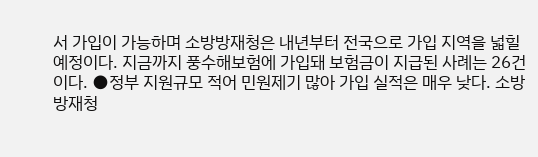서 가입이 가능하며 소방방재청은 내년부터 전국으로 가입 지역을 넓힐 예정이다. 지금까지 풍수해보험에 가입돼 보험금이 지급된 사례는 26건이다. ●정부 지원규모 적어 민원제기 많아 가입 실적은 매우 낮다. 소방방재청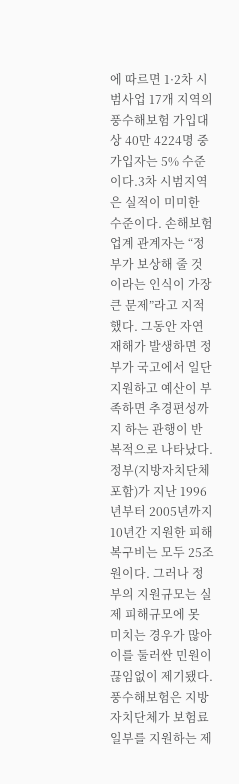에 따르면 1·2차 시범사업 17개 지역의 풍수해보험 가입대상 40만 4224명 중 가입자는 5% 수준이다.3차 시범지역은 실적이 미미한 수준이다. 손해보험업계 관계자는 “정부가 보상해 줄 것이라는 인식이 가장 큰 문제”라고 지적했다. 그동안 자연재해가 발생하면 정부가 국고에서 일단 지원하고 예산이 부족하면 추경편성까지 하는 관행이 반복적으로 나타났다. 정부(지방자치단체 포함)가 지난 1996년부터 2005년까지 10년간 지원한 피해복구비는 모두 25조원이다. 그러나 정부의 지원규모는 실제 피해규모에 못 미치는 경우가 많아 이를 둘러싼 민원이 끊임없이 제기됐다. 풍수해보험은 지방자치단체가 보험료 일부를 지원하는 제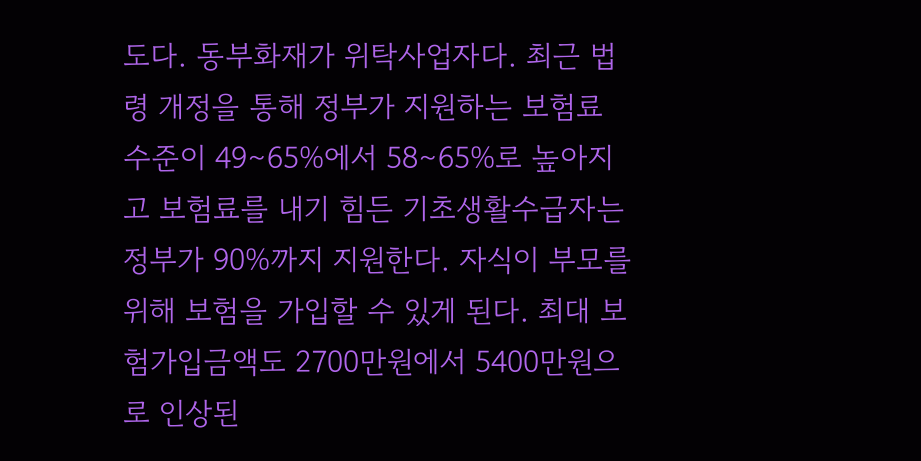도다. 동부화재가 위탁사업자다. 최근 법령 개정을 통해 정부가 지원하는 보험료 수준이 49∼65%에서 58∼65%로 높아지고 보험료를 내기 힘든 기초생활수급자는 정부가 90%까지 지원한다. 자식이 부모를 위해 보험을 가입할 수 있게 된다. 최대 보험가입금액도 2700만원에서 5400만원으로 인상된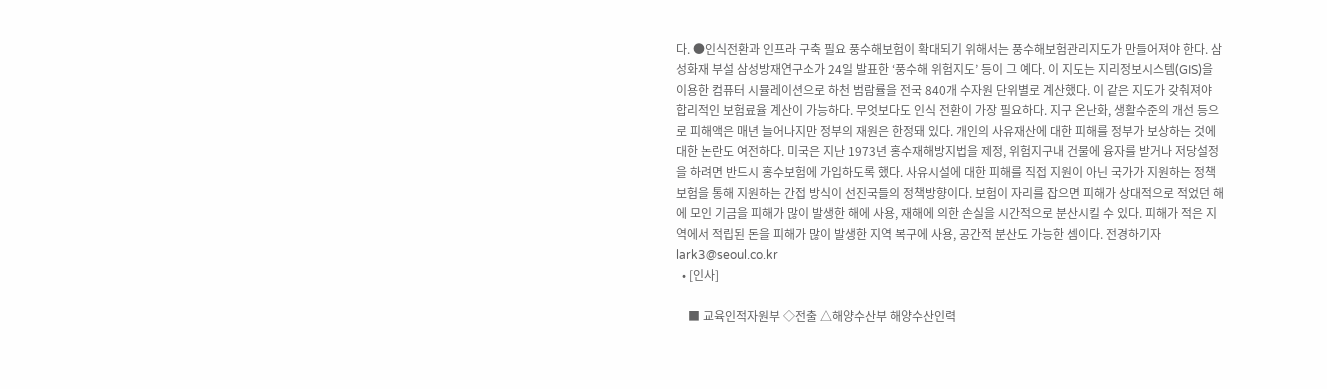다. ●인식전환과 인프라 구축 필요 풍수해보험이 확대되기 위해서는 풍수해보험관리지도가 만들어져야 한다. 삼성화재 부설 삼성방재연구소가 24일 발표한 ‘풍수해 위험지도’ 등이 그 예다. 이 지도는 지리정보시스템(GIS)을 이용한 컴퓨터 시뮬레이션으로 하천 범람률을 전국 840개 수자원 단위별로 계산했다. 이 같은 지도가 갖춰져야 합리적인 보험료율 계산이 가능하다. 무엇보다도 인식 전환이 가장 필요하다. 지구 온난화, 생활수준의 개선 등으로 피해액은 매년 늘어나지만 정부의 재원은 한정돼 있다. 개인의 사유재산에 대한 피해를 정부가 보상하는 것에 대한 논란도 여전하다. 미국은 지난 1973년 홍수재해방지법을 제정, 위험지구내 건물에 융자를 받거나 저당설정을 하려면 반드시 홍수보험에 가입하도록 했다. 사유시설에 대한 피해를 직접 지원이 아닌 국가가 지원하는 정책보험을 통해 지원하는 간접 방식이 선진국들의 정책방향이다. 보험이 자리를 잡으면 피해가 상대적으로 적었던 해에 모인 기금을 피해가 많이 발생한 해에 사용, 재해에 의한 손실을 시간적으로 분산시킬 수 있다. 피해가 적은 지역에서 적립된 돈을 피해가 많이 발생한 지역 복구에 사용, 공간적 분산도 가능한 셈이다. 전경하기자 lark3@seoul.co.kr
  • [인사]

    ■ 교육인적자원부 ◇전출 △해양수산부 해양수산인력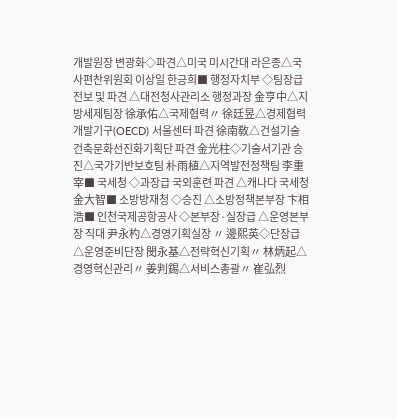개발원장 변광화◇파견△미국 미시간대 라은종△국사편찬위원회 이상일 한긍희■ 행정자치부 ◇팀장급 전보 및 파견 △대전청사관리소 행정과장 金亨中△지방세제팀장 徐承佑△국제협력〃 徐廷昱△경제협력개발기구(OECD) 서울센터 파견 徐南敎△건설기술건축문화선진화기획단 파견 金光柱◇기술서기관 승진△국가기반보호팀 朴雨植△지역발전정책팀 李重宰■ 국세청 ◇과장급 국외훈련 파견 △캐나다 국세청 金大智■ 소방방재청 ◇승진 △소방정책본부장 卞相浩■ 인천국제공항공사 ◇본부장·실장급 △운영본부장 직대 尹永杓△경영기획실장 〃 邊熙英◇단장급△운영준비단장 閔永基△전략혁신기획〃 林炳起△경영혁신관리〃 姜判錫△서비스총괄〃 崔弘烈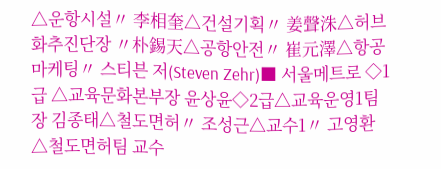△운항시설〃 李相奎△건설기획〃 姜聲洙△허브화추진단장 〃朴錫天△공항안전〃 崔元澤△항공마케팅〃 스티븐 저(Steven Zehr)■ 서울메트로 ◇1급 △교육문화본부장 윤상윤◇2급△교육운영1팀장 김종태△철도면허〃 조성근△교수1〃 고영환△철도면허팀 교수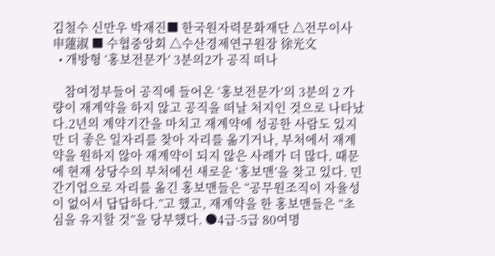김철수 신만우 박재진■ 한국원자력문화재단 △전무이사 申蓮淑 ■ 수협중앙회 △수산경제연구원장 徐光文
  • 개방형 ‘홍보전문가’ 3분의2가 공직 떠나

    참여정부들어 공직에 들어온 ‘홍보전문가’의 3분의 2 가량이 재계약을 하지 않고 공직을 떠날 처지인 것으로 나타났다.2년의 계약기간을 마치고 재계약에 성공한 사람도 있지만 더 좋은 일자리를 찾아 자리를 옮기거나, 부처에서 재계약을 원하지 않아 재계약이 되지 않은 사례가 더 많다. 때문에 현재 상당수의 부처에선 새로운 ‘홍보맨’을 찾고 있다. 민간기업으로 자리를 옮긴 홍보맨들은 “공무원조직이 자율성이 없어서 답답하다.”고 했고, 재계약을 한 홍보맨들은 “초심을 유지할 것”을 당부했다. ●4급-5급 80여명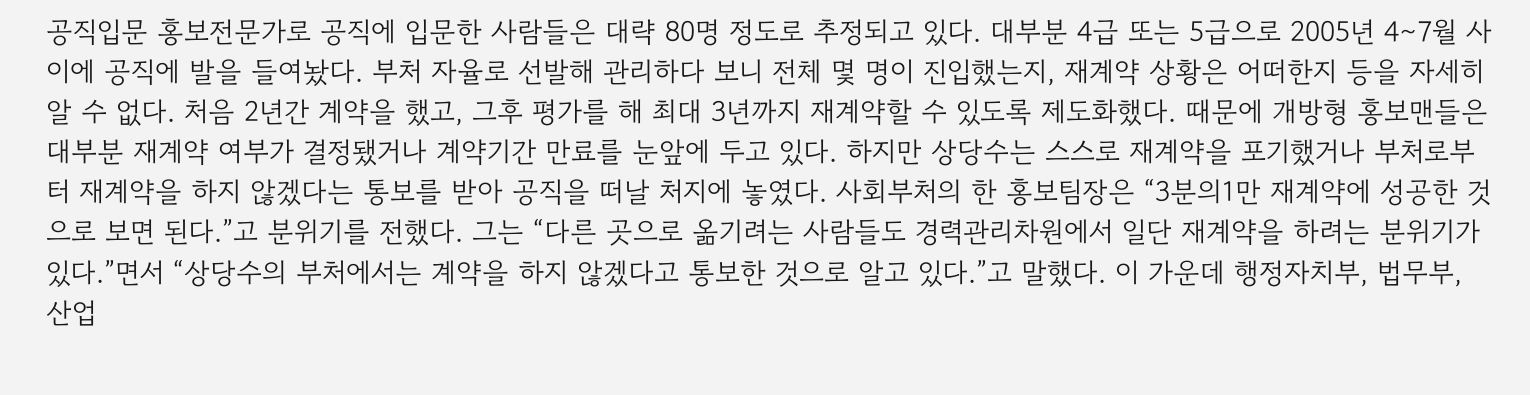공직입문 홍보전문가로 공직에 입문한 사람들은 대략 80명 정도로 추정되고 있다. 대부분 4급 또는 5급으로 2005년 4∼7월 사이에 공직에 발을 들여놨다. 부처 자율로 선발해 관리하다 보니 전체 몇 명이 진입했는지, 재계약 상황은 어떠한지 등을 자세히 알 수 없다. 처음 2년간 계약을 했고, 그후 평가를 해 최대 3년까지 재계약할 수 있도록 제도화했다. 때문에 개방형 홍보맨들은 대부분 재계약 여부가 결정됐거나 계약기간 만료를 눈앞에 두고 있다. 하지만 상당수는 스스로 재계약을 포기했거나 부처로부터 재계약을 하지 않겠다는 통보를 받아 공직을 떠날 처지에 놓였다. 사회부처의 한 홍보팀장은 “3분의1만 재계약에 성공한 것으로 보면 된다.”고 분위기를 전했다. 그는 “다른 곳으로 옮기려는 사람들도 경력관리차원에서 일단 재계약을 하려는 분위기가 있다.”면서 “상당수의 부처에서는 계약을 하지 않겠다고 통보한 것으로 알고 있다.”고 말했다. 이 가운데 행정자치부, 법무부, 산업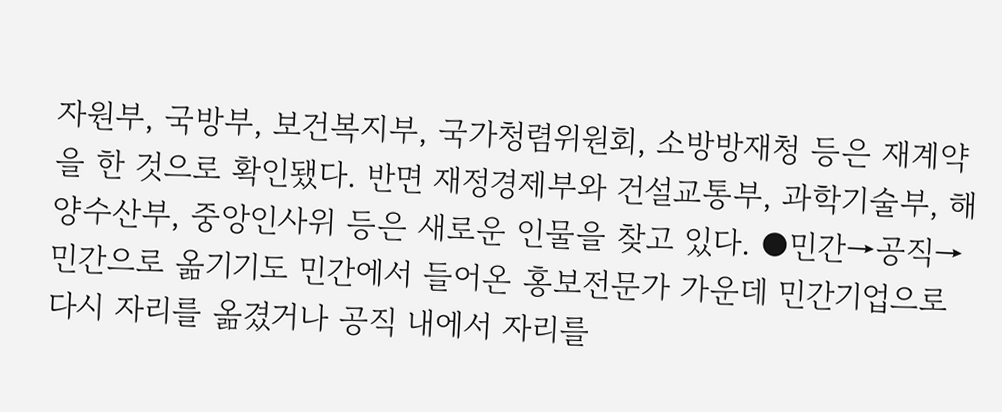자원부, 국방부, 보건복지부, 국가청렴위원회, 소방방재청 등은 재계약을 한 것으로 확인됐다. 반면 재정경제부와 건설교통부, 과학기술부, 해양수산부, 중앙인사위 등은 새로운 인물을 찾고 있다. ●민간→공직→민간으로 옮기기도 민간에서 들어온 홍보전문가 가운데 민간기업으로 다시 자리를 옮겼거나 공직 내에서 자리를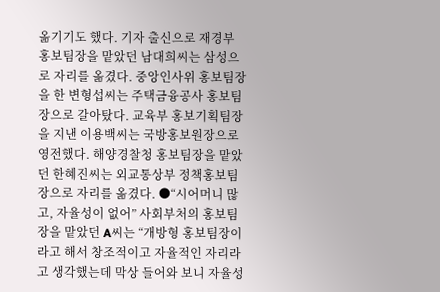옮기기도 했다. 기자 출신으로 재경부 홍보팀장을 맡았던 남대희씨는 삼성으로 자리를 옮겼다. 중앙인사위 홍보팀장을 한 변형섭씨는 주택금융공사 홍보팀장으로 갈아탔다. 교육부 홍보기획팀장을 지낸 이용백씨는 국방홍보원장으로 영전했다. 해양경찰청 홍보팀장을 맡았던 한혜진씨는 외교통상부 정책홍보팀장으로 자리를 옮겼다. ●“시어머니 많고, 자율성이 없어” 사회부처의 홍보팀장을 맡았던 A씨는 “개방형 홍보팀장이라고 해서 창조적이고 자율적인 자리라고 생각했는데 막상 들어와 보니 자율성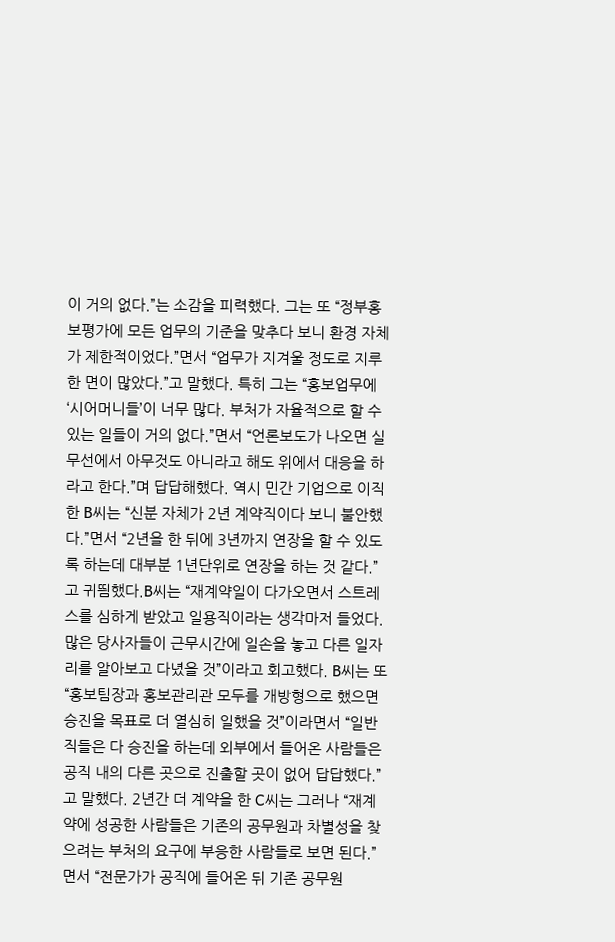이 거의 없다.”는 소감을 피력했다. 그는 또 “정부홍보평가에 모든 업무의 기준을 맞추다 보니 환경 자체가 제한적이었다.”면서 “업무가 지겨울 정도로 지루한 면이 많았다.”고 말했다. 특히 그는 “홍보업무에 ‘시어머니들’이 너무 많다. 부처가 자율적으로 할 수 있는 일들이 거의 없다.”면서 “언론보도가 나오면 실무선에서 아무것도 아니라고 해도 위에서 대응을 하라고 한다.”며 답답해했다. 역시 민간 기업으로 이직한 B씨는 “신분 자체가 2년 계약직이다 보니 불안했다.”면서 “2년을 한 뒤에 3년까지 연장을 할 수 있도록 하는데 대부분 1년단위로 연장을 하는 것 같다.”고 귀띔했다.B씨는 “재계약일이 다가오면서 스트레스를 심하게 받았고 일용직이라는 생각마저 들었다. 많은 당사자들이 근무시간에 일손을 놓고 다른 일자리를 알아보고 다녔을 것”이라고 회고했다. B씨는 또 “홍보팀장과 홍보관리관 모두를 개방형으로 했으면 승진을 목표로 더 열심히 일했을 것”이라면서 “일반직들은 다 승진을 하는데 외부에서 들어온 사람들은 공직 내의 다른 곳으로 진출할 곳이 없어 답답했다.”고 말했다. 2년간 더 계약을 한 C씨는 그러나 “재계약에 성공한 사람들은 기존의 공무원과 차별성을 찾으려는 부처의 요구에 부응한 사람들로 보면 된다.”면서 “전문가가 공직에 들어온 뒤 기존 공무원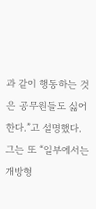과 같이 행동하는 것은 공무원들도 싫어한다.”고 설명했다. 그는 또 “일부에서는 개방형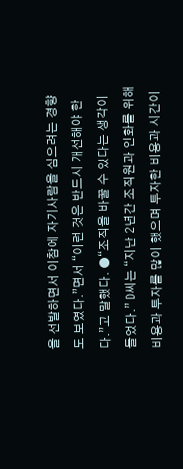을 선발하면서 이참에 자기사람을 심으려는 경향도 보였다.”면서 “이런 것은 반드시 개선해야 한다.”고 말했다. ●“조직을 바꿀 수 있다는 생각이 들었다.” D씨는 “지난 2년간 조직원과 인화를 위해 비용과 투자를 많이 했으며 투자한 비용과 시간이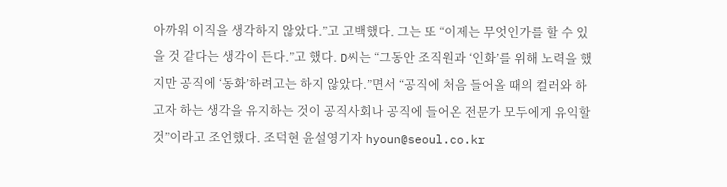아까워 이직을 생각하지 않았다.”고 고백했다. 그는 또 “이제는 무엇인가를 할 수 있을 것 같다는 생각이 든다.”고 했다. D씨는 “그동안 조직원과 ‘인화’를 위해 노력을 했지만 공직에 ‘동화’하려고는 하지 않았다.”면서 “공직에 처음 들어올 때의 컬러와 하고자 하는 생각을 유지하는 것이 공직사회나 공직에 들어온 전문가 모두에게 유익할 것”이라고 조언했다. 조덕현 윤설영기자 hyoun@seoul.co.kr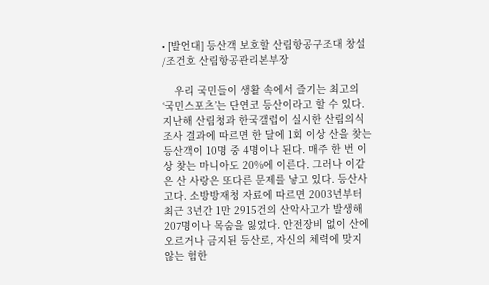• [발언대] 등산객 보호할 산림항공구조대 창설 /조건호 산림항공관리본부장

    우리 국민들이 생활 속에서 즐기는 최고의 ‘국민스포츠’는 단연코 등산이라고 할 수 있다. 지난해 산림청과 한국갤럽이 실시한 산림의식조사 결과에 따르면 한 달에 1회 이상 산을 찾는 등산객이 10명 중 4명이나 된다. 매주 한 번 이상 찾는 마니아도 20%에 이른다. 그러나 이같은 산 사랑은 또다른 문제를 낳고 있다. 등산사고다. 소방방재청 자료에 따르면 2003년부터 최근 3년간 1만 2915건의 산악사고가 발생해 207명이나 목숨을 잃었다. 안전장비 없이 산에 오르거나 금지된 등산로, 자신의 체력에 맞지 않는 험한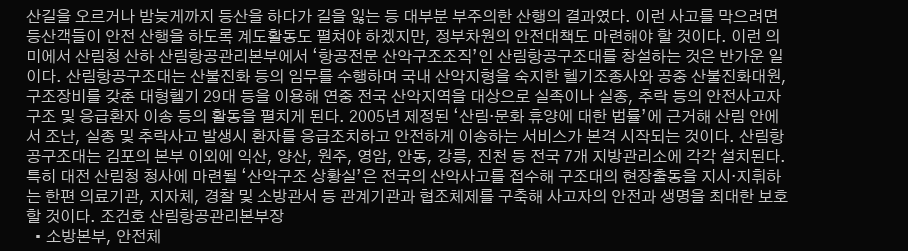산길을 오르거나 밤늦게까지 등산을 하다가 길을 잃는 등 대부분 부주의한 산행의 결과였다. 이런 사고를 막으려면 등산객들이 안전 산행을 하도록 계도활동도 펼쳐야 하겠지만, 정부차원의 안전대책도 마련해야 할 것이다. 이런 의미에서 산림청 산하 산림항공관리본부에서 ‘항공전문 산악구조조직’인 산림항공구조대를 창설하는 것은 반가운 일이다. 산림항공구조대는 산불진화 등의 임무를 수행하며 국내 산악지형을 숙지한 헬기조종사와 공중 산불진화대원, 구조장비를 갖춘 대형헬기 29대 등을 이용해 연중 전국 산악지역을 대상으로 실족이나 실종, 추락 등의 안전사고자 구조 및 응급환자 이송 등의 활동을 펼치게 된다. 2005년 제정된 ‘산림·문화 휴양에 대한 법률’에 근거해 산림 안에서 조난, 실종 및 추락사고 발생시 환자를 응급조치하고 안전하게 이송하는 서비스가 본격 시작되는 것이다. 산림항공구조대는 김포의 본부 이외에 익산, 양산, 원주, 영암, 안동, 강릉, 진천 등 전국 7개 지방관리소에 각각 설치된다. 특히 대전 산림청 청사에 마련될 ‘산악구조 상황실’은 전국의 산악사고를 접수해 구조대의 현장출동을 지시·지휘하는 한편 의료기관, 지자체, 경찰 및 소방관서 등 관계기관과 협조체제를 구축해 사고자의 안전과 생명을 최대한 보호할 것이다. 조건호 산림항공관리본부장
  • 소방본부, 안전체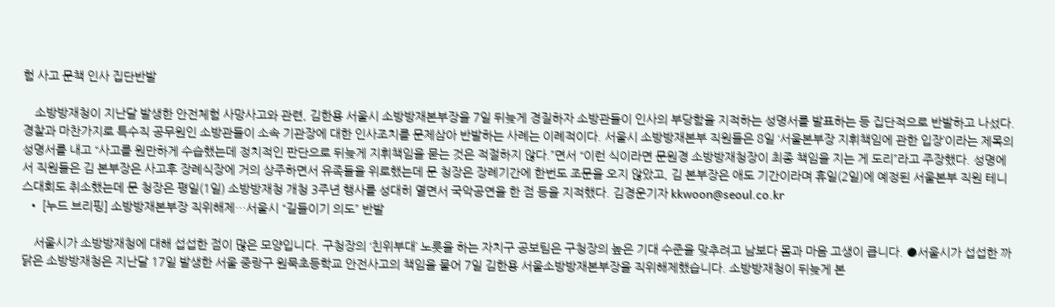험 사고 문책 인사 집단반발

    소방방재청이 지난달 발생한 안전체험 사망사고와 관련, 김한용 서울시 소방방재본부장을 7일 뒤늦게 경질하자 소방관들이 인사의 부당함을 지적하는 성명서를 발표하는 등 집단적으로 반발하고 나섰다. 경찰과 마찬가지로 특수직 공무원인 소방관들이 소속 기관장에 대한 인사조치를 문제삼아 반발하는 사례는 이례적이다. 서울시 소방방재본부 직원들은 8일 ‘서울본부장 지휘책임에 관한 입장’이라는 제목의 성명서를 내고 “사고를 원만하게 수습했는데 정치적인 판단으로 뒤늦게 지휘책임을 묻는 것은 적절하지 않다.”면서 “이런 식이라면 문원경 소방방재청장이 최종 책임을 지는 게 도리”라고 주장했다. 성명에서 직원들은 김 본부장은 사고후 장례식장에 거의 상주하면서 유족들을 위로했는데 문 청장은 장례기간에 한번도 조문을 오지 않았고, 김 본부장은 애도 기간이라며 휴일(2일)에 예정된 서울본부 직원 테니스대회도 취소했는데 문 청장은 평일(1일) 소방방재청 개청 3주년 행사를 성대히 열면서 국악공연을 한 점 등을 지적했다. 김경운기자 kkwoon@seoul.co.kr
  • [누드 브리핑] 소방방재본부장 직위해제…서울시 “길들이기 의도” 반발

    서울시가 소방방재청에 대해 섭섭한 점이 많은 모양입니다. 구청장의 ‘친위부대’ 노릇을 하는 자치구 공보팀은 구청장의 높은 기대 수준을 맞추려고 남보다 몸과 마음 고생이 큽니다. ●서울시가 섭섭한 까닭은 소방방재청은 지난달 17일 발생한 서울 중랑구 원묵초등학교 안전사고의 책임을 물어 7일 김한용 서울소방방재본부장을 직위해제했습니다. 소방방재청이 뒤늦게 본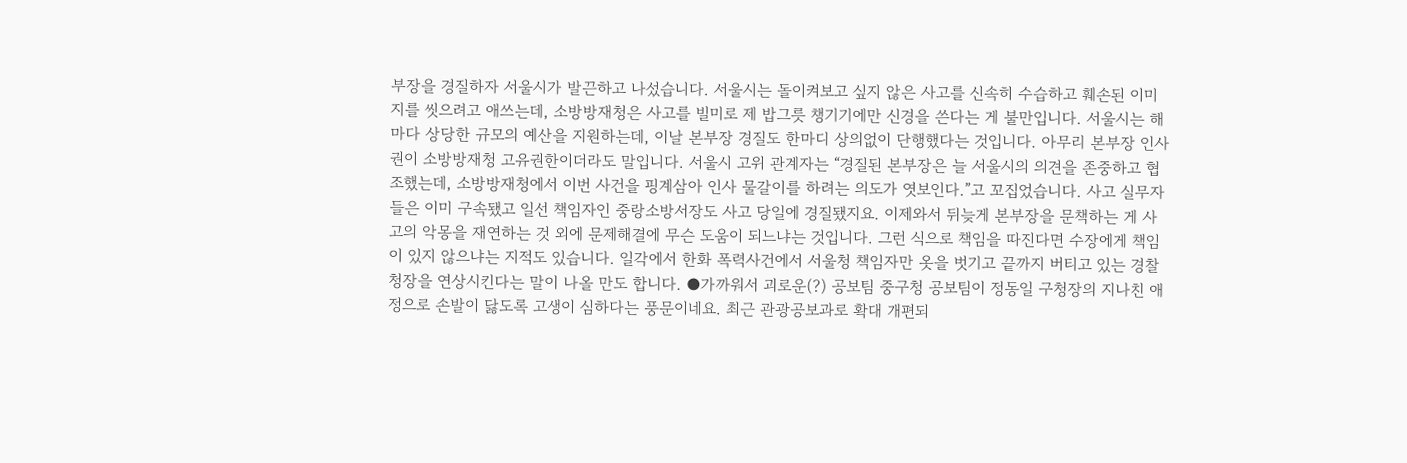부장을 경질하자 서울시가 발끈하고 나섰습니다. 서울시는 돌이켜보고 싶지 않은 사고를 신속히 수습하고 훼손된 이미지를 씻으려고 애쓰는데, 소방방재청은 사고를 빌미로 제 밥그릇 챙기기에만 신경을 쓴다는 게 불만입니다. 서울시는 해마다 상당한 규모의 예산을 지원하는데, 이날 본부장 경질도 한마디 상의없이 단행했다는 것입니다. 아무리 본부장 인사권이 소방방재청 고유권한이더라도 말입니다. 서울시 고위 관계자는 “경질된 본부장은 늘 서울시의 의견을 존중하고 협조했는데, 소방방재청에서 이번 사건을 핑계삼아 인사 물갈이를 하려는 의도가 엿보인다.”고 꼬집었습니다. 사고 실무자들은 이미 구속됐고 일선 책임자인 중랑소방서장도 사고 당일에 경질됐지요. 이제와서 뒤늦게 본부장을 문책하는 게 사고의 악몽을 재연하는 것 외에 문제해결에 무슨 도움이 되느냐는 것입니다. 그런 식으로 책임을 따진다면 수장에게 책임이 있지 않으냐는 지적도 있습니다. 일각에서 한화 폭력사건에서 서울청 책임자만 옷을 벗기고 끝까지 버티고 있는 경찰청장을 연상시킨다는 말이 나올 만도 합니다. ●가까워서 괴로운(?) 공보팀 중구청 공보팀이 정동일 구청장의 지나친 애정으로 손발이 닳도록 고생이 심하다는 풍문이네요. 최근 관광공보과로 확대 개편되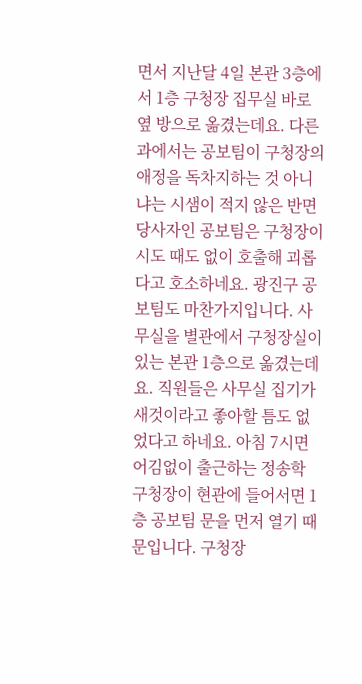면서 지난달 4일 본관 3층에서 1층 구청장 집무실 바로 옆 방으로 옮겼는데요. 다른 과에서는 공보팀이 구청장의 애정을 독차지하는 것 아니냐는 시샘이 적지 않은 반면 당사자인 공보팀은 구청장이 시도 때도 없이 호출해 괴롭다고 호소하네요. 광진구 공보팀도 마찬가지입니다. 사무실을 별관에서 구청장실이 있는 본관 1층으로 옮겼는데요. 직원들은 사무실 집기가 새것이라고 좋아할 틈도 없었다고 하네요. 아침 7시면 어김없이 출근하는 정송학 구청장이 현관에 들어서면 1층 공보팀 문을 먼저 열기 때문입니다. 구청장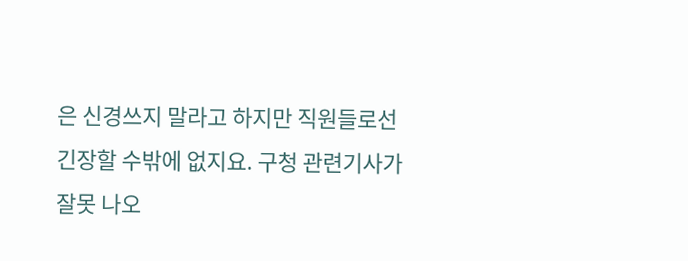은 신경쓰지 말라고 하지만 직원들로선 긴장할 수밖에 없지요. 구청 관련기사가 잘못 나오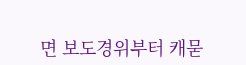면 보도경위부터 캐묻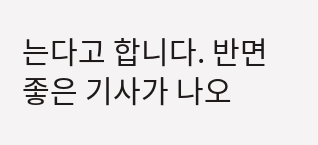는다고 합니다. 반면 좋은 기사가 나오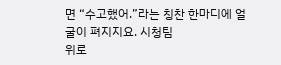면 “수고했어.”라는 칭찬 한마디에 얼굴이 펴지지요. 시청팀
위로